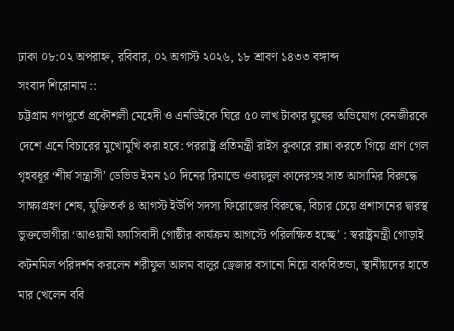ঢাকা ০৮:০২ অপরাহ্ন, রবিবার, ০২ অগাস্ট ২০২৬, ১৮ শ্রাবণ ১৪৩৩ বঙ্গাব্দ
সংবাদ শিরোনাম ::
চট্টগ্রাম গণপূর্তে প্রকৌশলী মেহেদী ও এনডিইকে ঘিরে ৫০ লাখ টাকার ঘুষের অভিযোগ বেনজীরকে দেশে এনে বিচারের মুখোমুখি করা হবে: পররাষ্ট্র প্রতিমন্ত্রী রাইস কুকারে রান্না করতে গিয়ে প্রাণ গেল গৃহবধূর ‘শীর্ষ সন্ত্রাসী’ ডেভিড ইমন ১০ দিনের রিমান্ডে ওবায়দুল কাদেরসহ সাত আসামির বিরুদ্ধে সাক্ষ্যগ্রহণ শেষ, যুক্তিতর্ক ৪ আগস্ট ইউপি সদস্য ফিরোজের বিরুদ্ধে, বিচার চেয়ে প্রশাসনের দ্বারস্থ ভুক্তভোগীরা ‘আওয়ামী ফ্যাসিবাদী গোষ্ঠীর কার্যক্রম আগস্টে পরিলক্ষিত হচ্ছে’ : স্বরাষ্ট্রমন্ত্রী গোড়াই কটনমিল পরিদর্শন করলেন শরীফুল আলম বালুর ড্রেজার বসানো নিয়ে বাকবিতন্ডা, স্থানীয়দের হাতে মার খেলেন ববি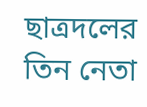ছাত্রদলের তিন নেতা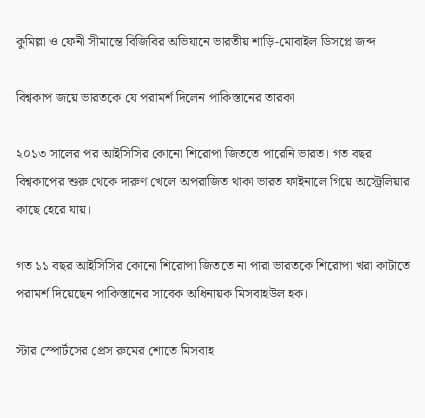কুমিল্লা ও ফেনী সীমান্তে বিজিবির অভিযানে ভারতীয় শাড়ি-মোবাইল ডিসপ্লে জব্দ

বিশ্বকাপ জয়ে ভারতকে যে পরামর্শ দিলেন পাকিস্তানের তারকা

২০১৩ সালের পর আইসিসির কোনো শিরোপা জিততে পারেনি ভারত। গত বছর বিশ্বকাপের শুরু থেকে দারুণ খেলে অপরাজিত থাকা ভারত ফাইনালে গিয়ে অস্ট্রেলিয়ার কাছে হেরে যায়।

গত ১১ বছর আইসিসির কোনো শিরোপা জিততে না পারা ভারতকে শিরোপা খরা কাটাতে পরামর্শ দিয়েছেন পাকিস্তানের সাবেক অধিনায়ক মিসবাহউল হক।

স্টার স্পোর্টসের প্রেস রুমের শোতে মিসবাহ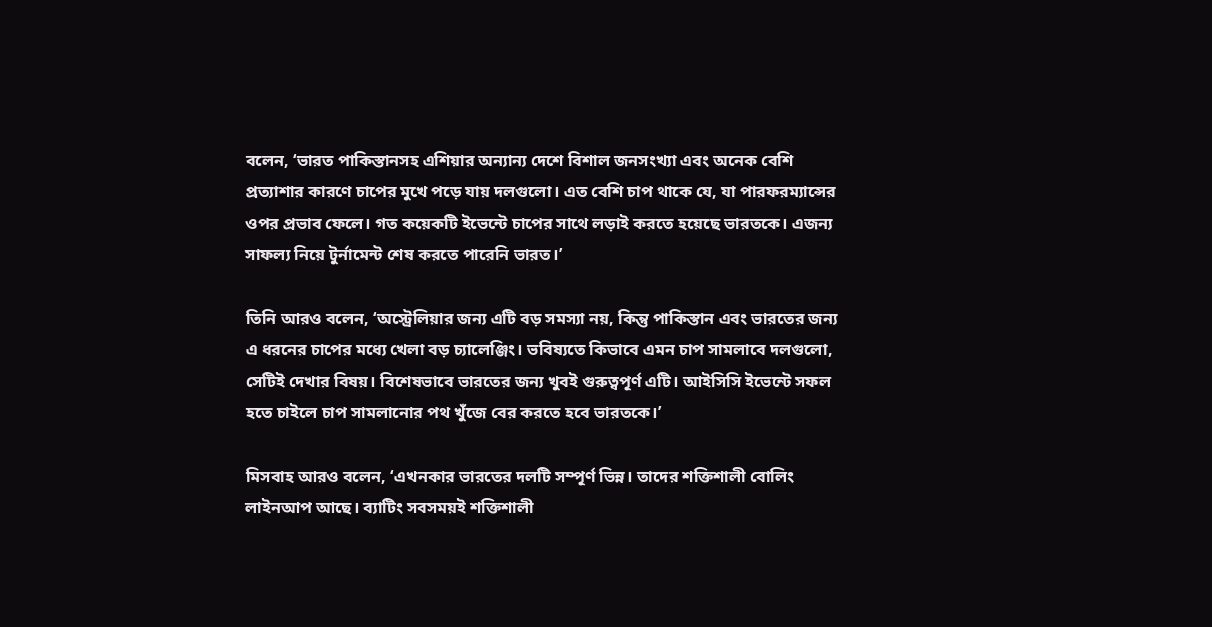বলেন, ‘ভারত পাকিস্তানসহ এশিয়ার অন্যান্য দেশে বিশাল জনসংখ্যা এবং অনেক বেশি প্রত্যাশার কারণে চাপের মুখে পড়ে যায় দলগুলো। এত বেশি চাপ থাকে যে, যা পারফরম্যান্সের ওপর প্রভাব ফেলে। গত কয়েকটি ইভেন্টে চাপের সাথে লড়াই করতে হয়েছে ভারতকে। এজন্য সাফল্য নিয়ে টুর্নামেন্ট শেষ করতে পারেনি ভারত।’

তিনি আরও বলেন, ‘অস্ট্রেলিয়ার জন্য এটি বড় সমস্যা নয়, কিন্তু পাকিস্তান এবং ভারতের জন্য এ ধরনের চাপের মধ্যে খেলা বড় চ্যালেঞ্জিং। ভবিষ্যতে কিভাবে এমন চাপ সামলাবে দলগুলো, সেটিই দেখার বিষয়। বিশেষভাবে ভারতের জন্য খুবই গুরুত্বপূর্ণ এটি। আইসিসি ইভেন্টে সফল হতে চাইলে চাপ সামলানোর পথ খুঁজে বের করতে হবে ভারতকে।’

মিসবাহ আরও বলেন, ‘এখনকার ভারতের দলটি সম্পূর্ণ ভিন্ন। তাদের শক্তিশালী বোলিং লাইনআপ আছে। ব্যাটিং সবসময়ই শক্তিশালী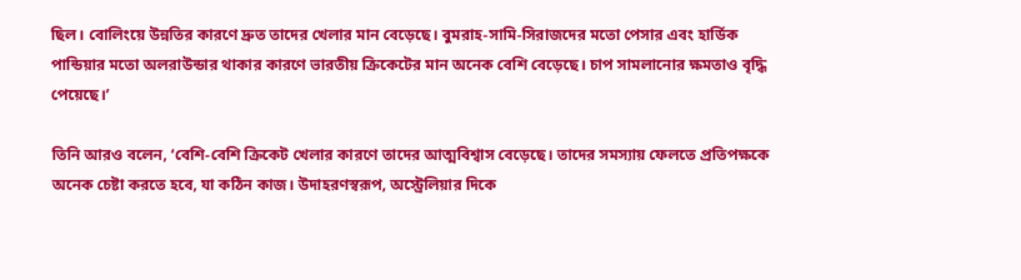ছিল। বোলিংয়ে উন্নতির কারণে দ্রুত তাদের খেলার মান বেড়েছে। বুমরাহ-সামি-সিরাজদের মতো পেসার এবং হার্ডিক পান্ডিয়ার মতো অলরাউন্ডার থাকার কারণে ভারতীয় ক্রিকেটের মান অনেক বেশি বেড়েছে। চাপ সামলানোর ক্ষমতাও বৃদ্ধি পেয়েছে।’

তিনি আরও বলেন, ‘বেশি-বেশি ক্রিকেট খেলার কারণে তাদের আত্মবিশ্বাস বেড়েছে। তাদের সমস্যায় ফেলতে প্রতিপক্ষকে অনেক চেষ্টা করতে হবে, যা কঠিন কাজ। উদাহরণস্বরূপ, অস্ট্রেলিয়ার দিকে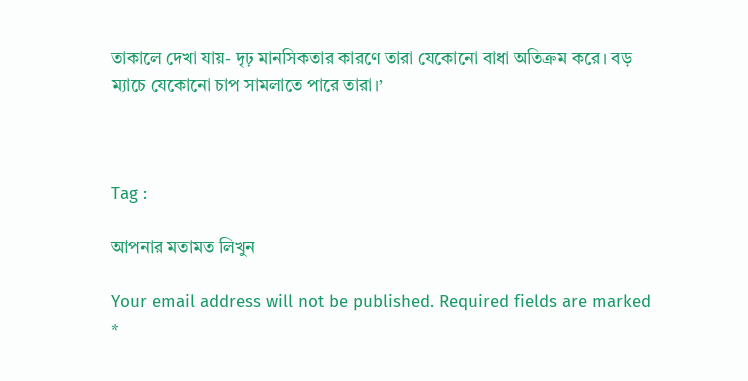তাকালে দেখা যায়- দৃঢ় মানসিকতার কারণে তারা যেকোনো বাধা অতিক্রম করে। বড় ম্যাচে যেকোনো চাপ সামলাতে পারে তারা।’



Tag :

আপনার মতামত লিখুন

Your email address will not be published. Required fields are marked *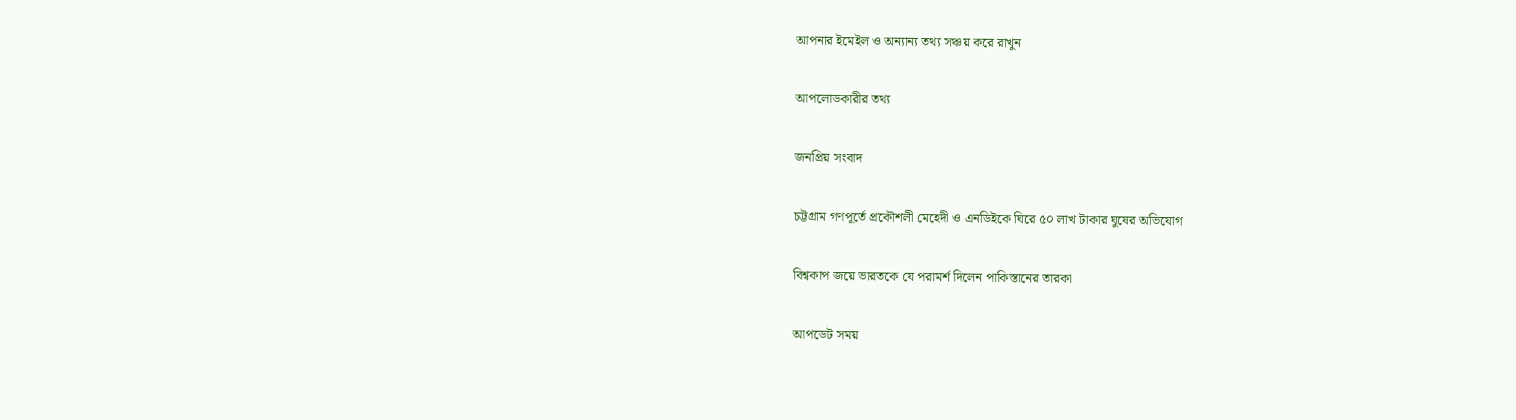আপনার ইমেইল ও অন্যান্য তথ্য সঞ্চয় করে রাখুন

আপলোডকারীর তথ্য

জনপ্রিয় সংবাদ

চট্টগ্রাম গণপূর্তে প্রকৌশলী মেহেদী ও এনডিইকে ঘিরে ৫০ লাখ টাকার ঘুষের অভিযোগ

বিশ্বকাপ জয়ে ভারতকে যে পরামর্শ দিলেন পাকিস্তানের তারকা

আপডেট সময়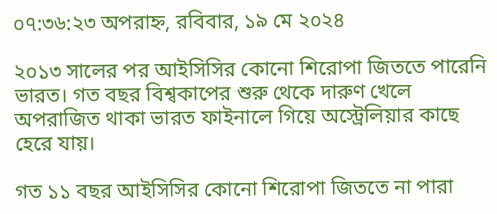০৭:৩৬:২৩ অপরাহ্ন, রবিবার, ১৯ মে ২০২৪

২০১৩ সালের পর আইসিসির কোনো শিরোপা জিততে পারেনি ভারত। গত বছর বিশ্বকাপের শুরু থেকে দারুণ খেলে অপরাজিত থাকা ভারত ফাইনালে গিয়ে অস্ট্রেলিয়ার কাছে হেরে যায়।

গত ১১ বছর আইসিসির কোনো শিরোপা জিততে না পারা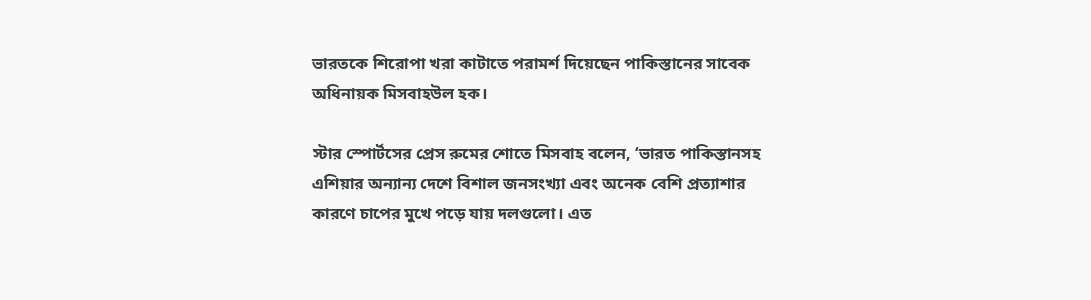ভারতকে শিরোপা খরা কাটাতে পরামর্শ দিয়েছেন পাকিস্তানের সাবেক অধিনায়ক মিসবাহউল হক।

স্টার স্পোর্টসের প্রেস রুমের শোতে মিসবাহ বলেন, ‘ভারত পাকিস্তানসহ এশিয়ার অন্যান্য দেশে বিশাল জনসংখ্যা এবং অনেক বেশি প্রত্যাশার কারণে চাপের মুখে পড়ে যায় দলগুলো। এত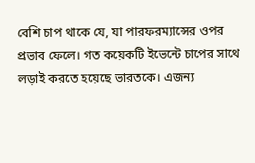বেশি চাপ থাকে যে, যা পারফরম্যান্সের ওপর প্রভাব ফেলে। গত কয়েকটি ইভেন্টে চাপের সাথে লড়াই করতে হয়েছে ভারতকে। এজন্য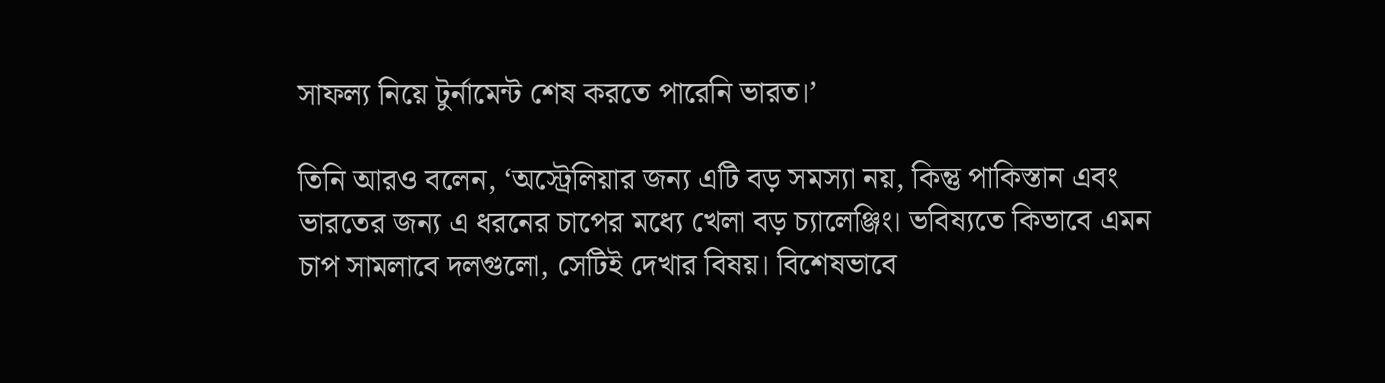সাফল্য নিয়ে টুর্নামেন্ট শেষ করতে পারেনি ভারত।’

তিনি আরও বলেন, ‘অস্ট্রেলিয়ার জন্য এটি বড় সমস্যা নয়, কিন্তু পাকিস্তান এবং ভারতের জন্য এ ধরনের চাপের মধ্যে খেলা বড় চ্যালেঞ্জিং। ভবিষ্যতে কিভাবে এমন চাপ সামলাবে দলগুলো, সেটিই দেখার বিষয়। বিশেষভাবে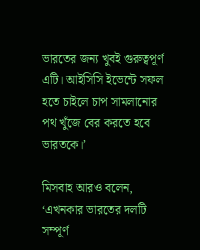ভারতের জন্য খুবই গুরুত্বপূর্ণ এটি। আইসিসি ইভেন্টে সফল হতে চাইলে চাপ সামলানোর পথ খুঁজে বের করতে হবে ভারতকে।’

মিসবাহ আরও বলেন, ‘এখনকার ভারতের দলটি সম্পূর্ণ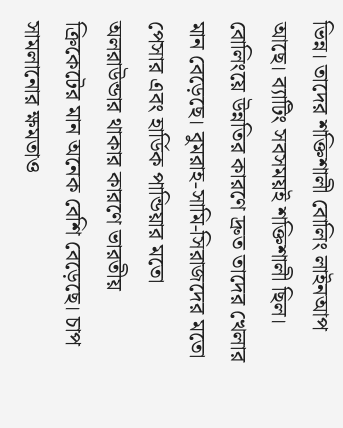ভিন্ন। তাদের শক্তিশালী বোলিং লাইনআপ আছে। ব্যাটিং সবসময়ই শক্তিশালী ছিল। বোলিংয়ে উন্নতির কারণে দ্রুত তাদের খেলার মান বেড়েছে। বুমরাহ-সামি-সিরাজদের মতো পেসার এবং হার্ডিক পান্ডিয়ার মতো অলরাউন্ডার থাকার কারণে ভারতীয় ক্রিকেটের মান অনেক বেশি বেড়েছে। চাপ সামলানোর ক্ষমতাও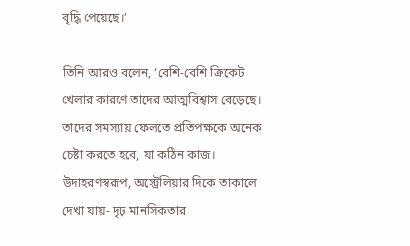বৃদ্ধি পেয়েছে।’

তিনি আরও বলেন, ‘বেশি-বেশি ক্রিকেট খেলার কারণে তাদের আত্মবিশ্বাস বেড়েছে। তাদের সমস্যায় ফেলতে প্রতিপক্ষকে অনেক চেষ্টা করতে হবে, যা কঠিন কাজ। উদাহরণস্বরূপ, অস্ট্রেলিয়ার দিকে তাকালে দেখা যায়- দৃঢ় মানসিকতার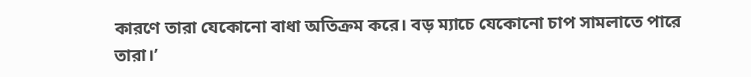কারণে তারা যেকোনো বাধা অতিক্রম করে। বড় ম্যাচে যেকোনো চাপ সামলাতে পারে তারা।’